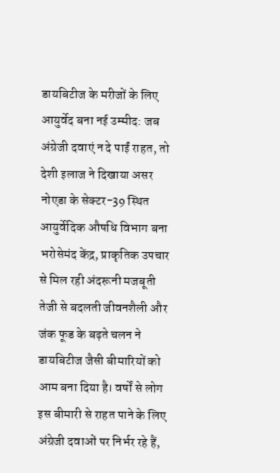डायबिटीज के मरीजों के लिए आयुर्वेद बना नई उम्मीद: जब अंग्रेजी दवाएं न दे पाईं राहत, तो देशी इलाज ने दिखाया असर
नोएडा के सेक्टर-39 स्थित आयुर्वेदिक औषधि विभाग बना भरोसेमंद केंद्र, प्राकृतिक उपचार से मिल रही अंदरूनी मजबूती
तेजी से बदलती जीवनशैली और जंक फूड के बढ़ते चलन ने डायबिटीज जैसी बीमारियों को आम बना दिया है। वर्षों से लोग इस बीमारी से राहत पाने के लिए अंग्रेजी दवाओं पर निर्भर रहे हैं,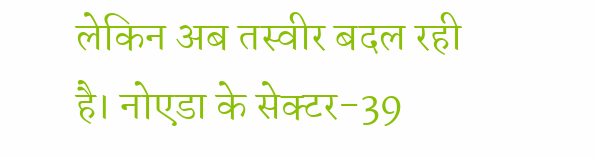लेकिन अब तस्वीर बदल रही है। नोएडा के सेक्टर-39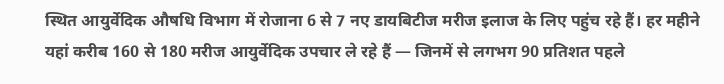स्थित आयुर्वेदिक औषधि विभाग में रोजाना 6 से 7 नए डायबिटीज मरीज इलाज के लिए पहुंच रहे हैं। हर महीने यहां करीब 160 से 180 मरीज आयुर्वेदिक उपचार ले रहे हैं — जिनमें से लगभग 90 प्रतिशत पहले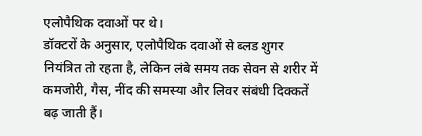एलोपैथिक दवाओं पर थे।
डॉक्टरों के अनुसार, एलोपैथिक दवाओं से ब्लड शुगर नियंत्रित तो रहता है, लेकिन लंबे समय तक सेवन से शरीर में कमजोरी, गैस, नींद की समस्या और लिवर संबंधी दिक्कतें बढ़ जाती हैं।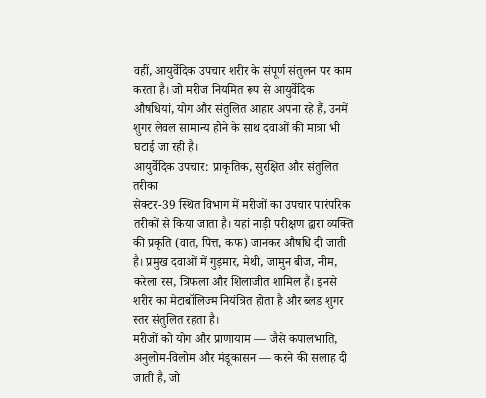वहीं, आयुर्वेदिक उपचार शरीर के संपूर्ण संतुलन पर काम करता है। जो मरीज नियमित रूप से आयुर्वेदिक औषधियां, योग और संतुलित आहार अपना रहे हैं, उनमें शुगर लेवल सामान्य होने के साथ दवाओं की मात्रा भी घटाई जा रही है।
आयुर्वेदिक उपचार: प्राकृतिक, सुरक्षित और संतुलित तरीका
सेक्टर-39 स्थित विभाग में मरीजों का उपचार पारंपरिक तरीकों से किया जाता है। यहां नाड़ी परीक्षण द्वारा व्यक्ति की प्रकृति (वात, पित्त, कफ) जानकर औषधि दी जाती है। प्रमुख दवाओं में गुड़मार, मेथी, जामुन बीज, नीम, करेला रस, त्रिफला और शिलाजीत शामिल हैं। इनसे शरीर का मेटाबॉलिज्म नियंत्रित होता है और ब्लड शुगर स्तर संतुलित रहता है।
मरीजों को योग और प्राणायाम — जैसे कपालभाति, अनुलोम-विलोम और मंडूकासन — करने की सलाह दी जाती है, जो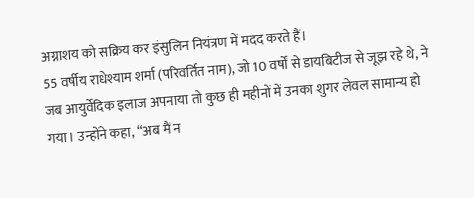अग्नाशय को सक्रिय कर इंसुलिन नियंत्रण में मदद करते हैं।
55 वर्षीय राधेश्याम शर्मा (परिवर्तित नाम), जो 10 वर्षों से डायबिटीज से जूझ रहे थे, ने जब आयुर्वेदिक इलाज अपनाया तो कुछ ही महीनों में उनका शुगर लेवल सामान्य हो गया। उन्होंने कहा, “अब मैं न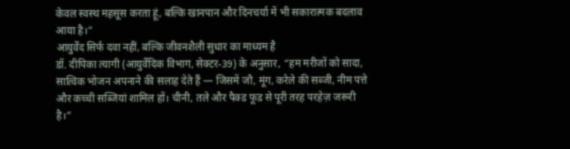केवल स्वस्थ महसूस करता हूं, बल्कि खानपान और दिनचर्या में भी सकारात्मक बदलाव आया है।”
आयुर्वेद सिर्फ दवा नहीं, बल्कि जीवनशैली सुधार का माध्यम है
डॉ. दीपिका त्यागी (आयुर्वेदिक विभाग, सेक्टर-39) के अनुसार, “हम मरीजों को सादा, सात्विक भोजन अपनाने की सलाह देते हैं — जिसमें जौ, मूंग, करेले की सब्जी, नीम पत्ते और कच्ची सब्जियां शामिल हों। चीनी, तले और पैक्ड फूड से पूरी तरह परहेज़ जरूरी है।”